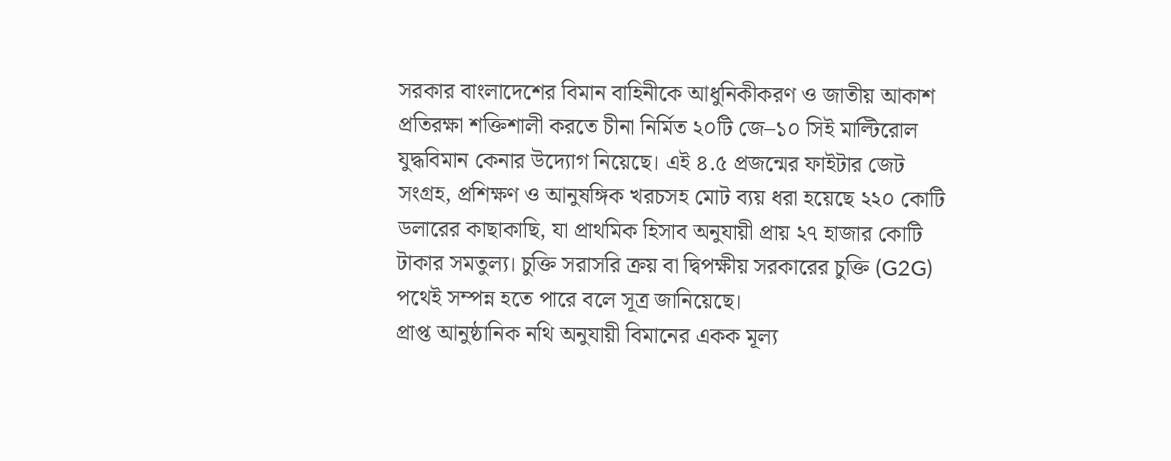সরকার বাংলাদেশের বিমান বাহিনীকে আধুনিকীকরণ ও জাতীয় আকাশ প্রতিরক্ষা শক্তিশালী করতে চীনা নির্মিত ২০টি জে–১০ সিই মাল্টিরোল যুদ্ধবিমান কেনার উদ্যোগ নিয়েছে। এই ৪.৫ প্রজন্মের ফাইটার জেট সংগ্রহ, প্রশিক্ষণ ও আনুষঙ্গিক খরচসহ মোট ব্যয় ধরা হয়েছে ২২০ কোটি ডলারের কাছাকাছি, যা প্রাথমিক হিসাব অনুযায়ী প্রায় ২৭ হাজার কোটি টাকার সমতুল্য। চুক্তি সরাসরি ক্রয় বা দ্বিপক্ষীয় সরকারের চুক্তি (G2G) পথেই সম্পন্ন হতে পারে বলে সূত্র জানিয়েছে।
প্রাপ্ত আনুষ্ঠানিক নথি অনুযায়ী বিমানের একক মূল্য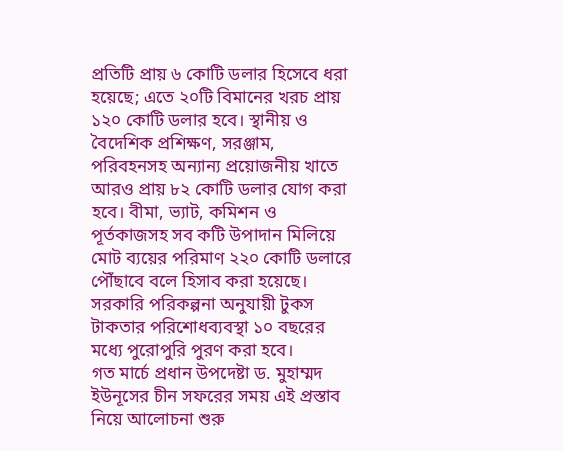প্রতিটি প্রায় ৬ কোটি ডলার হিসেবে ধরা হয়েছে; এতে ২০টি বিমানের খরচ প্রায় ১২০ কোটি ডলার হবে। স্থানীয় ও বৈদেশিক প্রশিক্ষণ, সরঞ্জাম, পরিবহনসহ অন্যান্য প্রয়োজনীয় খাতে আরও প্রায় ৮২ কোটি ডলার যোগ করা হবে। বীমা, ভ্যাট, কমিশন ও পূর্তকাজসহ সব কটি উপাদান মিলিয়ে মোট ব্যয়ের পরিমাণ ২২০ কোটি ডলারে পৌঁছাবে বলে হিসাব করা হয়েছে। সরকারি পরিকল্পনা অনুযায়ী টুকস টাকতার পরিশোধব্যবস্থা ১০ বছরের মধ্যে পুরোপুরি পুরণ করা হবে।
গত মার্চে প্রধান উপদেষ্টা ড. মুহাম্মদ ইউনূসের চীন সফরের সময় এই প্রস্তাব নিয়ে আলোচনা শুরু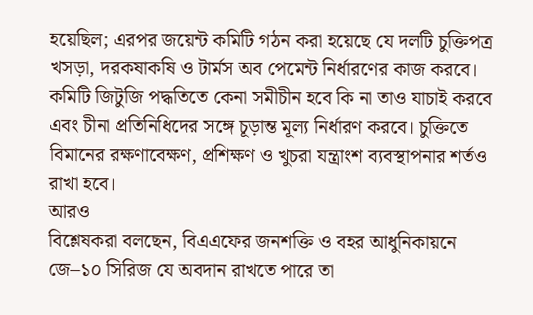হয়েছিল; এরপর জয়েন্ট কমিটি গঠন করা হয়েছে যে দলটি চুক্তিপত্র খসড়া, দরকষাকষি ও টার্মস অব পেমেন্ট নির্ধারণের কাজ করবে। কমিটি জিটুজি পদ্ধতিতে কেনা সমীচীন হবে কি না তাও যাচাই করবে এবং চীনা প্রতিনিধিদের সঙ্গে চূড়ান্ত মূল্য নির্ধারণ করবে। চুক্তিতে বিমানের রক্ষণাবেক্ষণ, প্রশিক্ষণ ও খুচরা যন্ত্রাংশ ব্যবস্থাপনার শর্তও রাখা হবে।
আরও
বিশ্লেষকরা বলছেন, বিএএফের জনশক্তি ও বহর আধুনিকায়নে জে–১০ সিরিজ যে অবদান রাখতে পারে তা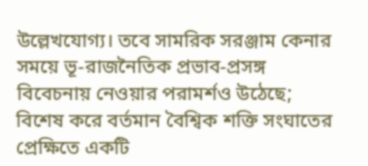উল্লেখযোগ্য। তবে সামরিক সরঞ্জাম কেনার সময়ে ভূ-রাজনৈতিক প্রভাব-প্রসঙ্গ বিবেচনায় নেওয়ার পরামর্শও উঠেছে; বিশেষ করে বর্তমান বৈশ্বিক শক্তি সংঘাতের প্রেক্ষিতে একটি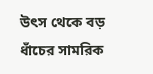উৎস থেকে বড় ধাঁচের সামরিক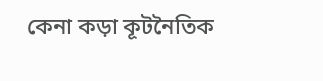কেনা কড়া কূটনৈতিক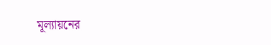মূল্যায়নের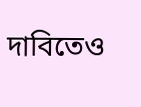দাবিতেও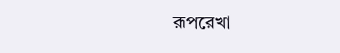রূপরেখা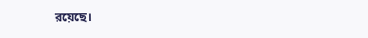রয়েছে।